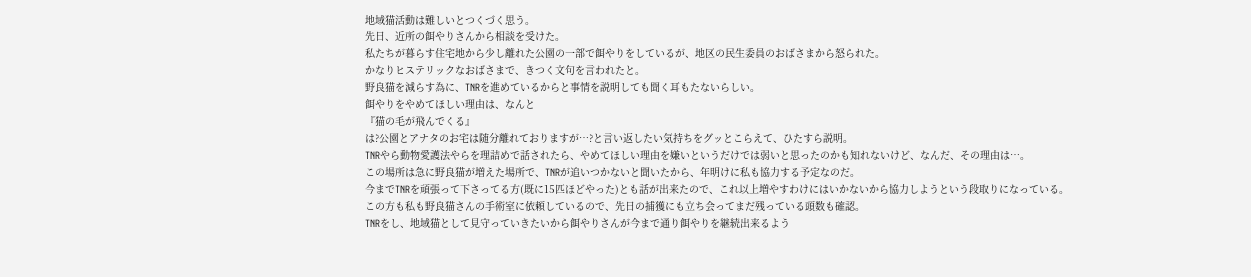地域猫活動は難しいとつくづく思う。
先日、近所の餌やりさんから相談を受けた。
私たちが暮らす住宅地から少し離れた公園の一部で餌やりをしているが、地区の民生委員のおばさまから怒られた。
かなりヒステリックなおばさまで、きつく文句を言われたと。
野良猫を減らす為に、TNRを進めているからと事情を説明しても聞く耳もたないらしい。
餌やりをやめてほしい理由は、なんと
『猫の毛が飛んでくる』
は?公園とアナタのお宅は随分離れておりますが…?と言い返したい気持ちをグッとこらえて、ひたすら説明。
TNRやら動物愛護法やらを理詰めで話されたら、やめてほしい理由を嫌いというだけでは弱いと思ったのかも知れないけど、なんだ、その理由は…。
この場所は急に野良猫が増えた場所で、TNRが追いつかないと聞いたから、年明けに私も協力する予定なのだ。
今までTNRを頑張って下さってる方(既に15匹ほどやった)とも話が出来たので、これ以上増やすわけにはいかないから協力しようという段取りになっている。
この方も私も野良猫さんの手術室に依頼しているので、先日の捕獲にも立ち会ってまだ残っている頭数も確認。
TNRをし、地域猫として見守っていきたいから餌やりさんが今まで通り餌やりを継続出来るよう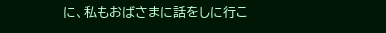に、私もおばさまに話をしに行こ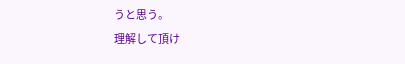うと思う。
理解して頂け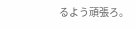るよう頑張ろ。